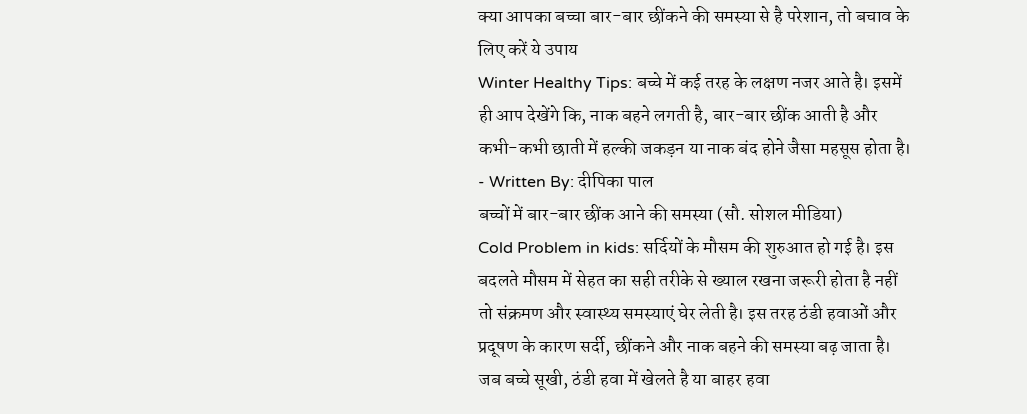क्या आपका बच्चा बार-बार छींकने की समस्या से है परेशान, तो बचाव के लिए करें ये उपाय
Winter Healthy Tips: बच्चे में कई तरह के लक्षण नजर आते है। इसमें ही आप देखेंगे कि, नाक बहने लगती है, बार-बार छींक आती है और कभी-कभी छाती में हल्की जकड़न या नाक बंद होने जैसा महसूस होता है।
- Written By: दीपिका पाल
बच्चों में बार-बार छींक आने की समस्या (सौ. सोशल मीडिया)
Cold Problem in kids: सर्दियों के मौसम की शुरुआत हो गई है। इस बदलते मौसम में सेहत का सही तरीके से ख्याल रखना जरूरी होता है नहीं तो संक्रमण और स्वास्थ्य समस्याएं घेर लेती है। इस तरह ठंडी हवाओं और प्रदूषण के कारण सर्दी, छींकने और नाक बहने की समस्या बढ़ जाता है। जब बच्चे सूखी, ठंडी हवा में खेलते है या बाहर हवा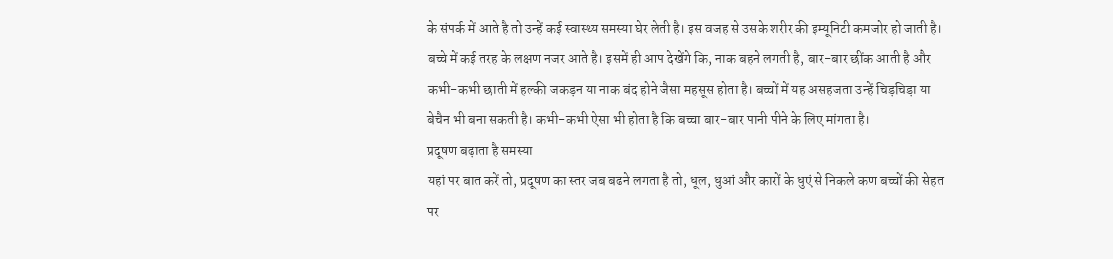के संपर्क में आते है तो उन्हें कई स्वास्थ्य समस्या घेर लेती है। इस वजह से उसके शरीर की इम्यूनिटी कमजोर हो जाती है।
बच्चे में कई तरह के लक्षण नजर आते है। इसमें ही आप देखेंगे कि, नाक बहने लगती है, बार-बार छींक आती है और कभी-कभी छाती में हल्की जकड़न या नाक बंद होने जैसा महसूस होता है। बच्चों में यह असहजता उन्हें चिड़चिड़ा या बेचैन भी बना सकती है। कभी-कभी ऐसा भी होता है कि बच्चा बार-बार पानी पीने के लिए मांगता है।
प्रदूषण बढ़ाता है समस्या
यहां पर बात करें तो, प्रदूषण का स्तर जब बढने लगता है तो, धूल, धुआं और कारों के धुएं से निकले कण बच्चों की सेहत पर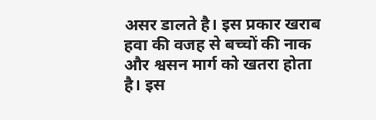असर डालते है। इस प्रकार खराब हवा की वजह से बच्चों की नाक और श्वसन मार्ग को खतरा होता है। इस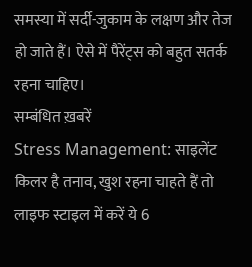समस्या में सर्दी-जुकाम के लक्षण और तेज हो जाते हैं। ऐसे में पैरेंट्स को बहुत सतर्क रहना चाहिए।
सम्बंधित ख़बरें
Stress Management: साइलेंट किलर है तनाव, खुश रहना चाहते हैं तो लाइफ स्टाइल में करें ये 6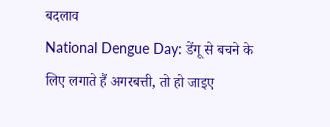बदलाव
National Dengue Day: डेंगू से बचने के लिए लगाते हैं अगरबत्ती, तो हो जाइए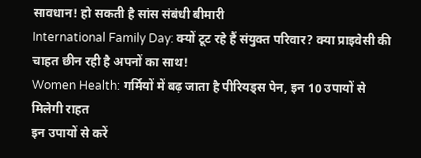सावधान! हो सकती है सांस संबंधी बीमारी
International Family Day: क्यों टूट रहे हैं संयुक्त परिवार? क्या प्राइवेसी की चाहत छीन रही है अपनों का साथ!
Women Health: गर्मियों में बढ़ जाता है पीरियड्स पेन, इन 10 उपायों से मिलेगी राहत
इन उपायों से करें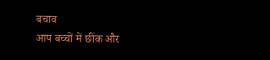बचाव
आप बच्चों में छींक और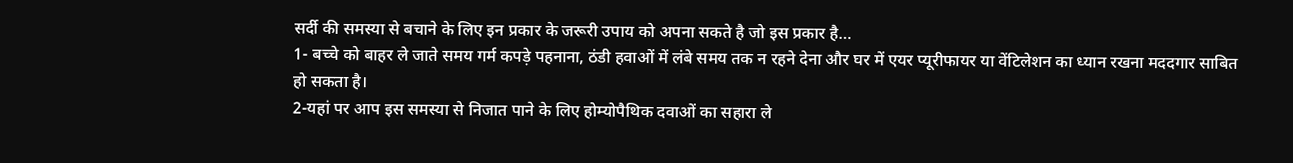सर्दी की समस्या से बचाने के लिए इन प्रकार के जरूरी उपाय को अपना सकते है जो इस प्रकार है…
1- बच्चे को बाहर ले जाते समय गर्म कपड़े पहनाना, ठंडी हवाओं में लंबे समय तक न रहने देना और घर में एयर प्यूरीफायर या वेंटिलेशन का ध्यान रखना मददगार साबित हो सकता है।
2-यहां पर आप इस समस्या से निजात पाने के लिए होम्योपैथिक दवाओं का सहारा ले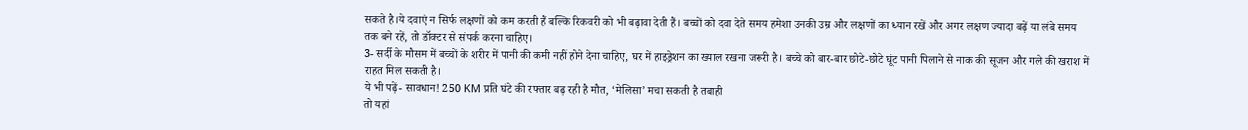सकते है।ये दवाएं न सिर्फ लक्षणों को कम करती हैं बल्कि रिकवरी को भी बढ़ावा देती हैं। बच्चों को दवा देते समय हमेशा उनकी उम्र और लक्षणों का ध्यान रखें और अगर लक्षण ज्यादा बढ़ें या लंबे समय तक बने रहें, तो डॉक्टर से संपर्क करना चाहिए।
3- सर्दी के मौसम में बच्चों के शरीर में पानी की कमी नहीं होने देना चाहिए, घर में हाइड्रेशन का ख्याल रखना जरूरी है। बच्चे को बार-बार छोटे-छोटे घूंट पानी पिलाने से नाक की सूजन और गले की खराश में राहत मिल सकती है।
ये भी पढ़ें- सावधान! 250 KM प्रति घंटे की रफ्तार बढ़ रही है मौत, ‘मेलिसा’ मचा सकती है तबाही
तो यहां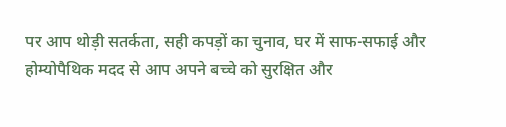पर आप थोड़ी सतर्कता, सही कपड़ों का चुनाव, घर में साफ-सफाई और होम्योपैथिक मदद से आप अपने बच्चे को सुरक्षित और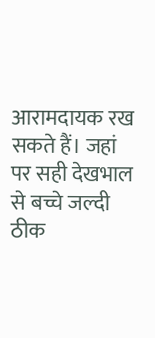आरामदायक रख सकते हैं। जहां पर सही देखभाल से बच्चे जल्दी ठीक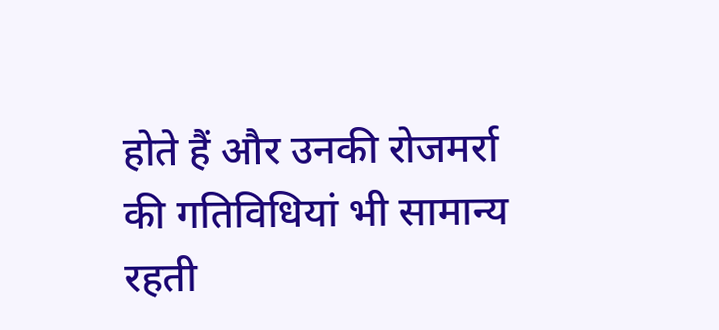होते हैं और उनकी रोजमर्रा की गतिविधियां भी सामान्य रहती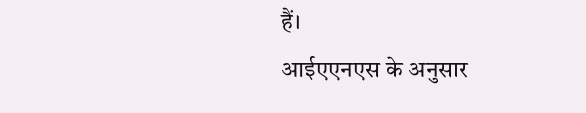हैं।
आईएएनएस के अनुसार